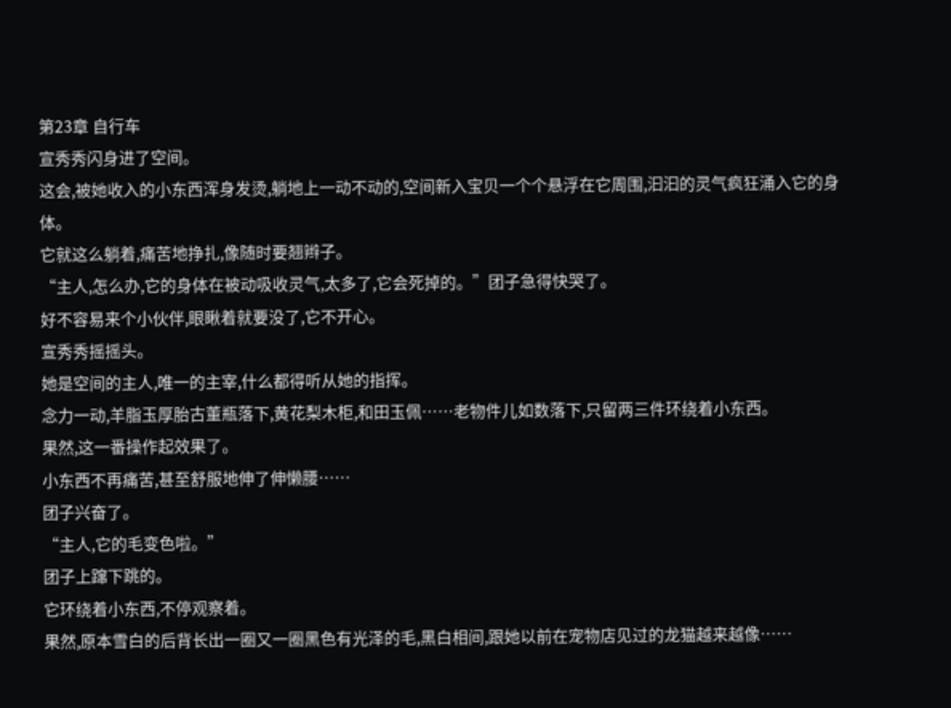第23章 自行车
宣秀秀闪身进了空间。
这会,被她收入的小东西浑身发烫,躺地上一动不动的,空间新入宝贝一个个悬浮在它周围,汩汩的灵气疯狂涌入它的身体。
它就这么躺着,痛苦地挣扎,像随时要翘辫子。
“主人,怎么办,它的身体在被动吸收灵气,太多了,它会死掉的。”团子急得快哭了。
好不容易来个小伙伴,眼瞅着就要没了,它不开心。
宣秀秀摇摇头。
她是空间的主人,唯一的主宰,什么都得听从她的指挥。
念力一动,羊脂玉厚胎古董瓶落下,黄花梨木柜,和田玉佩……老物件儿如数落下,只留两三件环绕着小东西。
果然,这一番操作起效果了。
小东西不再痛苦,甚至舒服地伸了伸懒腰……
团子兴奋了。
“主人,它的毛变色啦。”
团子上蹿下跳的。
它环绕着小东西,不停观察着。
果然,原本雪白的后背长出一圈又一圈黑色有光泽的毛,黑白相间,跟她以前在宠物店见过的龙猫越来越像……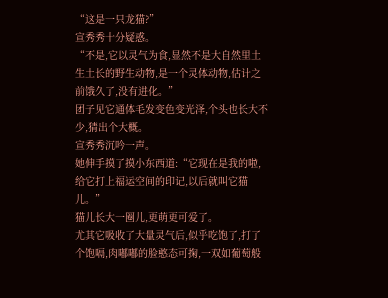“这是一只龙猫?”
宣秀秀十分疑惑。
“不是,它以灵气为食,显然不是大自然里土生土长的野生动物,是一个灵体动物,估计之前饿久了,没有进化。”
团子见它通体毛发变色变光泽,个头也长大不少,猜出个大概。
宣秀秀沉吟一声。
她伸手摸了摸小东西道:“它现在是我的啦,给它打上福运空间的印记,以后就叫它猫儿。”
猫儿长大一圈儿,更萌更可爱了。
尤其它吸收了大量灵气后,似乎吃饱了,打了个饱嗝,肉嘟嘟的脸憨态可掬,一双如葡萄般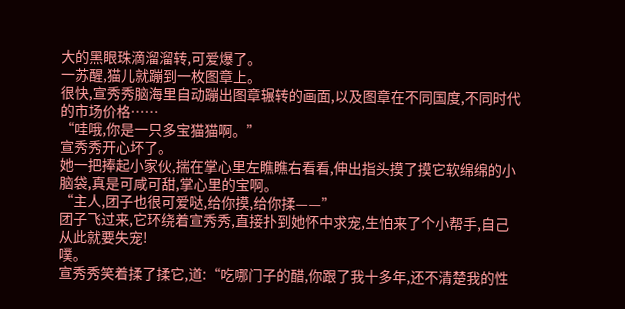大的黑眼珠滴溜溜转,可爱爆了。
一苏醒,猫儿就蹦到一枚图章上。
很快,宣秀秀脑海里自动蹦出图章辗转的画面,以及图章在不同国度,不同时代的市场价格……
“哇哦,你是一只多宝猫猫啊。”
宣秀秀开心坏了。
她一把捧起小家伙,揣在掌心里左瞧瞧右看看,伸出指头摸了摸它软绵绵的小脑袋,真是可咸可甜,掌心里的宝啊。
“主人,团子也很可爱哒,给你摸,给你揉——”
团子飞过来,它环绕着宣秀秀,直接扑到她怀中求宠,生怕来了个小帮手,自己从此就要失宠!
噗。
宣秀秀笑着揉了揉它,道:“吃哪门子的醋,你跟了我十多年,还不清楚我的性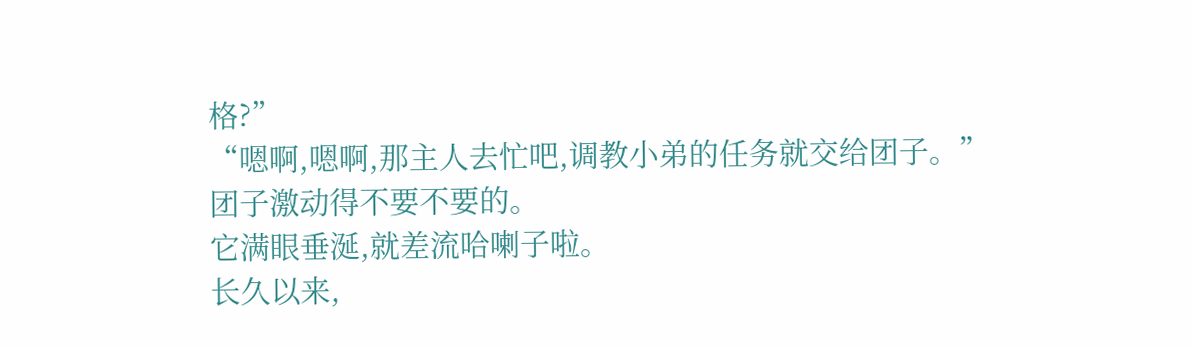格?”
“嗯啊,嗯啊,那主人去忙吧,调教小弟的任务就交给团子。”
团子激动得不要不要的。
它满眼垂涎,就差流哈喇子啦。
长久以来,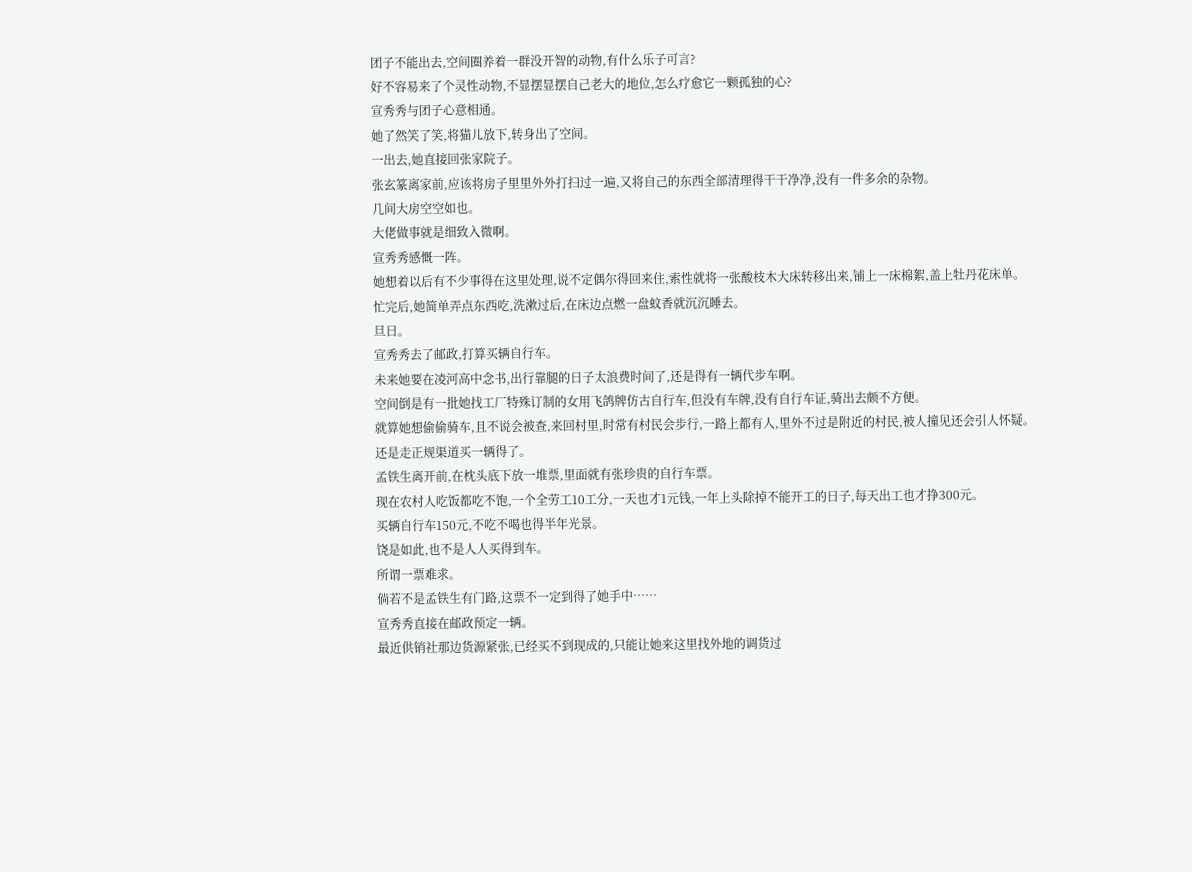团子不能出去,空间圈养着一群没开智的动物,有什么乐子可言?
好不容易来了个灵性动物,不显摆显摆自己老大的地位,怎么疗愈它一颗孤独的心?
宣秀秀与团子心意相通。
她了然笑了笑,将猫儿放下,转身出了空间。
一出去,她直接回张家院子。
张玄篆离家前,应该将房子里里外外打扫过一遍,又将自己的东西全部清理得干干净净,没有一件多余的杂物。
几间大房空空如也。
大佬做事就是细致入微啊。
宣秀秀感慨一阵。
她想着以后有不少事得在这里处理,说不定偶尔得回来住,索性就将一张酸枝木大床转移出来,铺上一床棉絮,盖上牡丹花床单。
忙完后,她简单弄点东西吃,洗漱过后,在床边点燃一盘蚊香就沉沉睡去。
旦日。
宣秀秀去了邮政,打算买辆自行车。
未来她要在凌河高中念书,出行靠腿的日子太浪费时间了,还是得有一辆代步车啊。
空间倒是有一批她找工厂特殊订制的女用飞鸽牌仿古自行车,但没有车牌,没有自行车证,骑出去颇不方便。
就算她想偷偷骑车,且不说会被查,来回村里,时常有村民会步行,一路上都有人,里外不过是附近的村民,被人撞见还会引人怀疑。
还是走正规渠道买一辆得了。
孟铁生离开前,在枕头底下放一堆票,里面就有张珍贵的自行车票。
现在农村人吃饭都吃不饱,一个全劳工10工分,一天也才1元钱,一年上头除掉不能开工的日子,每天出工也才挣300元。
买辆自行车150元,不吃不喝也得半年光景。
饶是如此,也不是人人买得到车。
所谓一票难求。
倘若不是孟铁生有门路,这票不一定到得了她手中……
宣秀秀直接在邮政预定一辆。
最近供销社那边货源紧张,已经买不到现成的,只能让她来这里找外地的调货过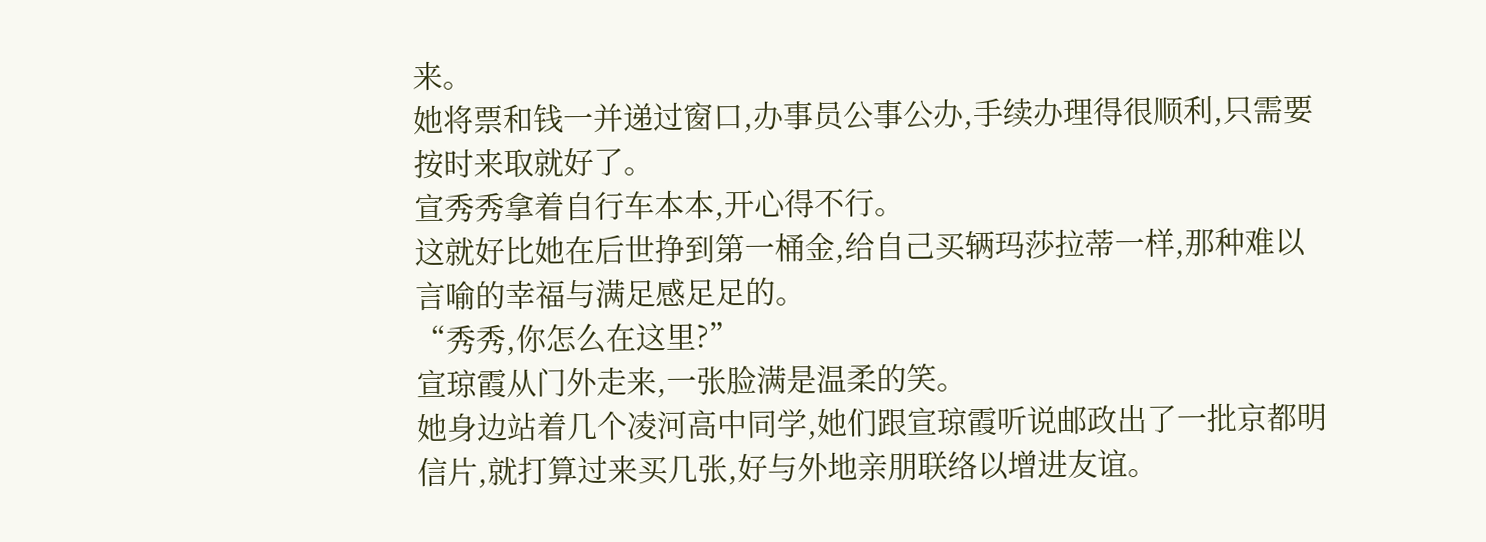来。
她将票和钱一并递过窗口,办事员公事公办,手续办理得很顺利,只需要按时来取就好了。
宣秀秀拿着自行车本本,开心得不行。
这就好比她在后世挣到第一桶金,给自己买辆玛莎拉蒂一样,那种难以言喻的幸福与满足感足足的。
“秀秀,你怎么在这里?”
宣琼霞从门外走来,一张脸满是温柔的笑。
她身边站着几个凌河高中同学,她们跟宣琼霞听说邮政出了一批京都明信片,就打算过来买几张,好与外地亲朋联络以增进友谊。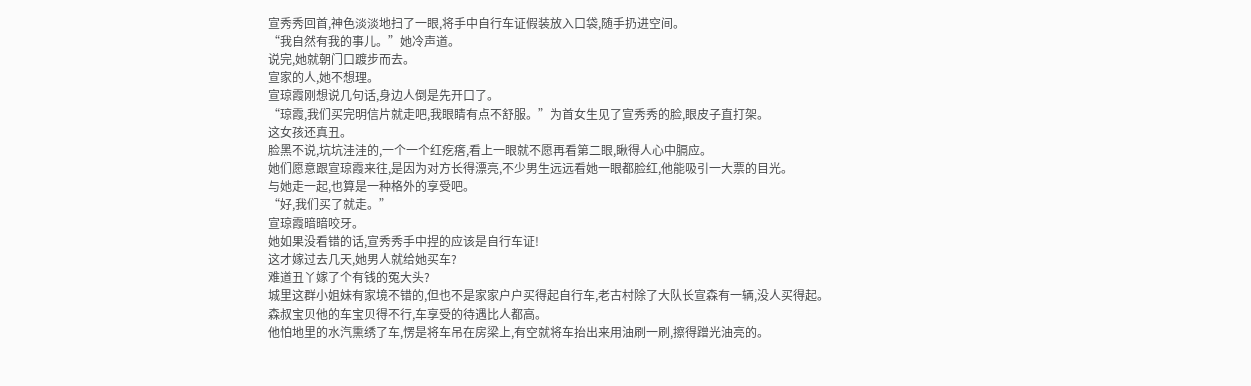宣秀秀回首,神色淡淡地扫了一眼,将手中自行车证假装放入口袋,随手扔进空间。
“我自然有我的事儿。”她冷声道。
说完,她就朝门口踱步而去。
宣家的人,她不想理。
宣琼霞刚想说几句话,身边人倒是先开口了。
“琼霞,我们买完明信片就走吧,我眼睛有点不舒服。”为首女生见了宣秀秀的脸,眼皮子直打架。
这女孩还真丑。
脸黑不说,坑坑洼洼的,一个一个红疙瘩,看上一眼就不愿再看第二眼,瞅得人心中膈应。
她们愿意跟宣琼霞来往,是因为对方长得漂亮,不少男生远远看她一眼都脸红,他能吸引一大票的目光。
与她走一起,也算是一种格外的享受吧。
“好,我们买了就走。”
宣琼霞暗暗咬牙。
她如果没看错的话,宣秀秀手中捏的应该是自行车证!
这才嫁过去几天,她男人就给她买车?
难道丑丫嫁了个有钱的冤大头?
城里这群小姐妹有家境不错的,但也不是家家户户买得起自行车,老古村除了大队长宣森有一辆,没人买得起。
森叔宝贝他的车宝贝得不行,车享受的待遇比人都高。
他怕地里的水汽熏绣了车,愣是将车吊在房梁上,有空就将车抬出来用油刷一刷,擦得蹭光油亮的。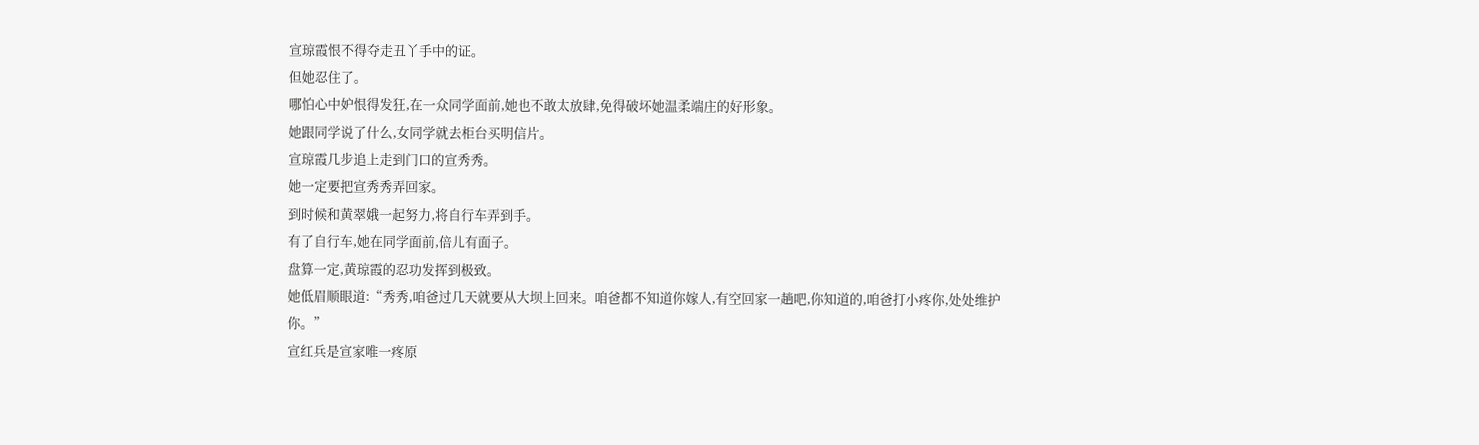宣琼霞恨不得夺走丑丫手中的证。
但她忍住了。
哪怕心中妒恨得发狂,在一众同学面前,她也不敢太放肆,免得破坏她温柔端庄的好形象。
她跟同学说了什么,女同学就去柜台买明信片。
宣琼霞几步追上走到门口的宣秀秀。
她一定要把宣秀秀弄回家。
到时候和黄翠娥一起努力,将自行车弄到手。
有了自行车,她在同学面前,倍儿有面子。
盘算一定,黄琼霞的忍功发挥到极致。
她低眉顺眼道:“秀秀,咱爸过几天就要从大坝上回来。咱爸都不知道你嫁人,有空回家一趟吧,你知道的,咱爸打小疼你,处处维护你。”
宣红兵是宣家唯一疼原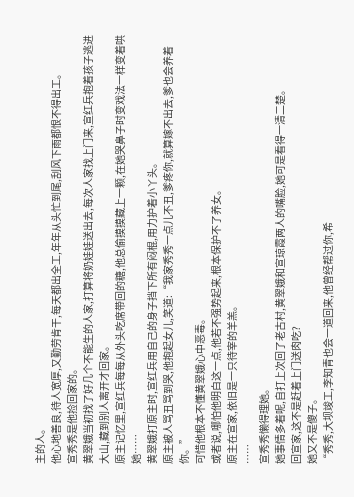主的人。
他心地善良,待人宽厚,又勤劳肯干,每天都出全工,年年从头忙到尾,刮风下雨都恨不得出工。
宣秀秀是他捡回家的。
黄翠娥当初找了好几个不能生的人家,打算将奶娃娃送出去,每次人家找上门来,宣红兵抱着孩子逃进大山,藏到别人离开才回家。
原主记忆里,宣红兵每每从外头吃席带回的糖,他总偷摸摸藏上一颗,在她哭鼻子时变戏法一样变着哄她……
黄翠娥打原主时,宣红兵用自己的身子挡下所有闷棍,用力护着小丫头。
原主被人骂丑骂到哭,他抱起女儿,笑道:“我家秀秀一点儿不丑,爹疼你,就算嫁不出去,爹也会养着你。”
可惜他根本不懂黄翠娥心中恶毒。
或者说,哪怕他明白这一点,他若不强势起来,根本保护不了养女。
原主在宣家,依旧是一只待宰的羊羔。
……
宣秀秀懒得理她。
她事情多着呢,自打上次回了老古村,黄翠娥和宣琼霞两人的嘴脸,她可是看得一清二楚。
回宣家,这不是赶着上门送肉吃?
她又不是傻子。
“秀秀,大坝竣工,李知青也会一道回来,他曾经帮过你,希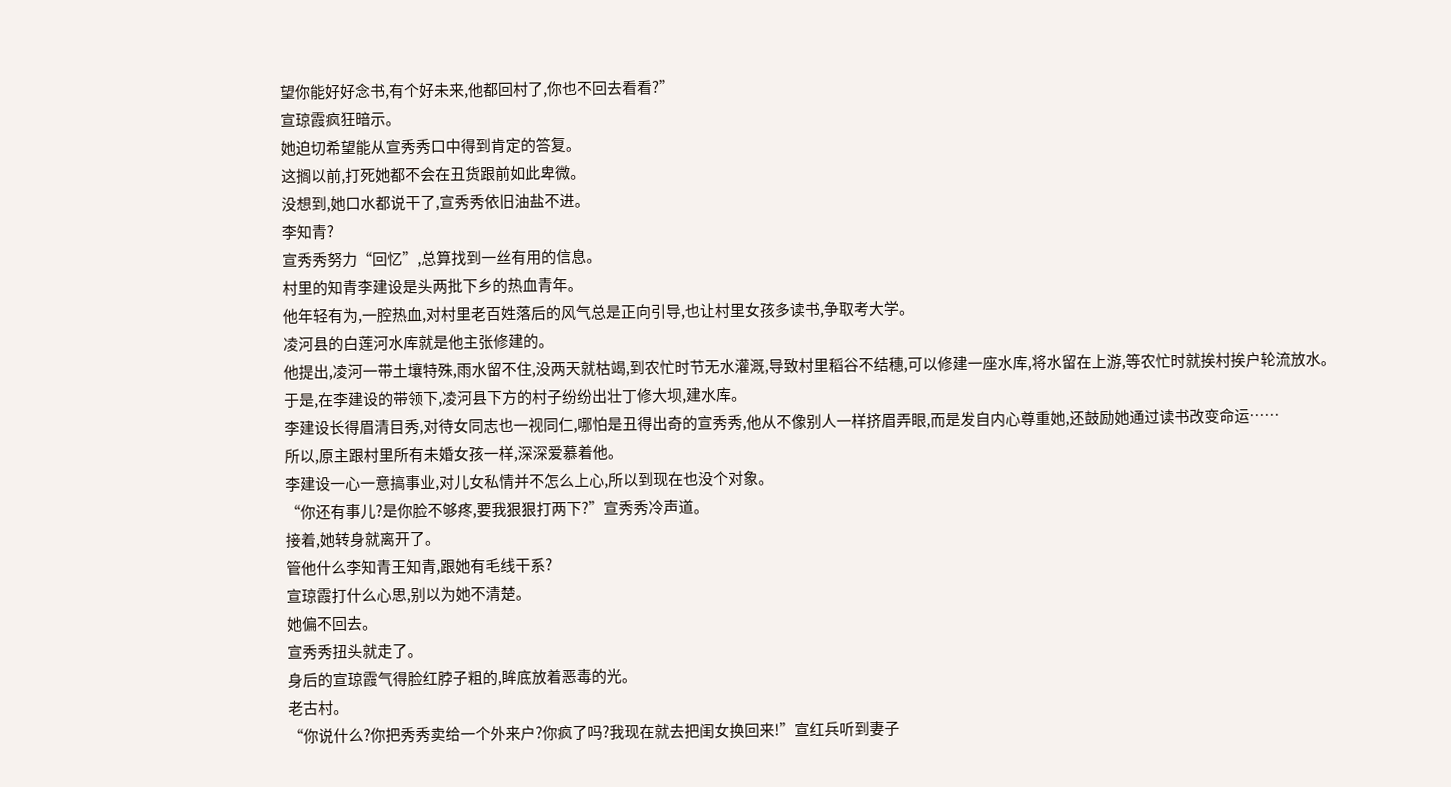望你能好好念书,有个好未来,他都回村了,你也不回去看看?”
宣琼霞疯狂暗示。
她迫切希望能从宣秀秀口中得到肯定的答复。
这搁以前,打死她都不会在丑货跟前如此卑微。
没想到,她口水都说干了,宣秀秀依旧油盐不进。
李知青?
宣秀秀努力“回忆”,总算找到一丝有用的信息。
村里的知青李建设是头两批下乡的热血青年。
他年轻有为,一腔热血,对村里老百姓落后的风气总是正向引导,也让村里女孩多读书,争取考大学。
凌河县的白莲河水库就是他主张修建的。
他提出,凌河一带土壤特殊,雨水留不住,没两天就枯竭,到农忙时节无水灌溉,导致村里稻谷不结穗,可以修建一座水库,将水留在上游,等农忙时就挨村挨户轮流放水。
于是,在李建设的带领下,凌河县下方的村子纷纷出壮丁修大坝,建水库。
李建设长得眉清目秀,对待女同志也一视同仁,哪怕是丑得出奇的宣秀秀,他从不像别人一样挤眉弄眼,而是发自内心尊重她,还鼓励她通过读书改变命运……
所以,原主跟村里所有未婚女孩一样,深深爱慕着他。
李建设一心一意搞事业,对儿女私情并不怎么上心,所以到现在也没个对象。
“你还有事儿?是你脸不够疼,要我狠狠打两下?”宣秀秀冷声道。
接着,她转身就离开了。
管他什么李知青王知青,跟她有毛线干系?
宣琼霞打什么心思,别以为她不清楚。
她偏不回去。
宣秀秀扭头就走了。
身后的宣琼霞气得脸红脖子粗的,眸底放着恶毒的光。
老古村。
“你说什么?你把秀秀卖给一个外来户?你疯了吗?我现在就去把闺女换回来!”宣红兵听到妻子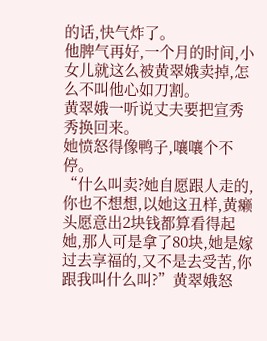的话,快气炸了。
他脾气再好,一个月的时间,小女儿就这么被黄翠娥卖掉,怎么不叫他心如刀割。
黄翠娥一听说丈夫要把宣秀秀换回来。
她愤怒得像鸭子,嚷嚷个不停。
“什么叫卖?她自愿跟人走的,你也不想想,以她这丑样,黄癞头愿意出2块钱都算看得起她,那人可是拿了80块,她是嫁过去享福的,又不是去受苦,你跟我叫什么叫?”黄翠娥怒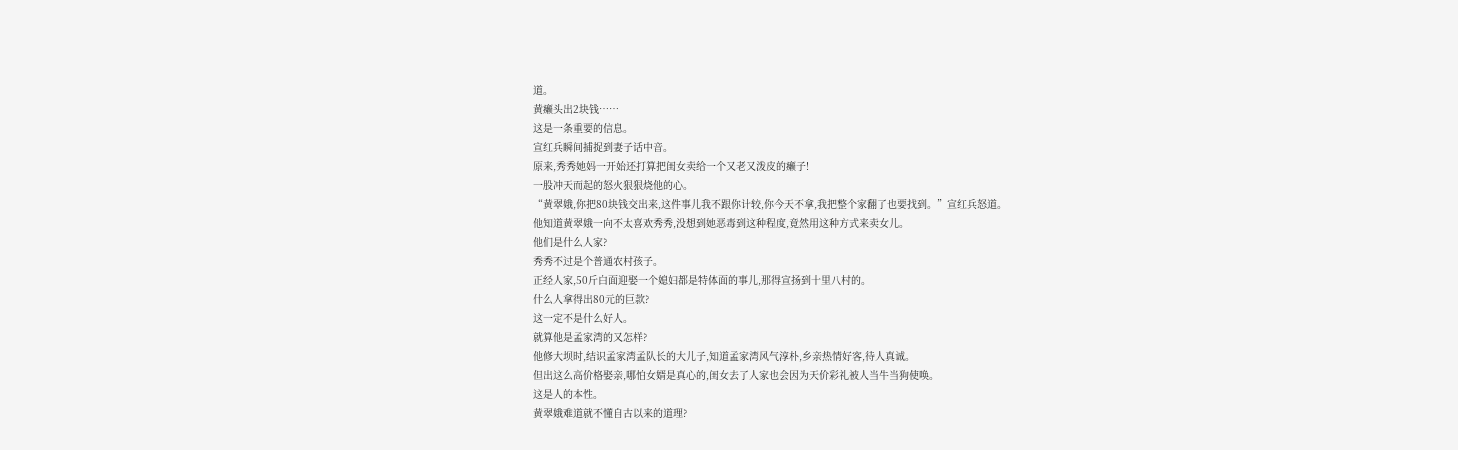道。
黄癞头出2块钱……
这是一条重要的信息。
宣红兵瞬间捕捉到妻子话中音。
原来,秀秀她妈一开始还打算把闺女卖给一个又老又泼皮的癞子!
一股冲天而起的怒火狠狠烧他的心。
“黄翠娥,你把80块钱交出来,这件事儿我不跟你计较,你今天不拿,我把整个家翻了也要找到。”宣红兵怒道。
他知道黄翠娥一向不太喜欢秀秀,没想到她恶毒到这种程度,竟然用这种方式来卖女儿。
他们是什么人家?
秀秀不过是个普通农村孩子。
正经人家,50斤白面迎娶一个媳妇都是特体面的事儿,那得宣扬到十里八村的。
什么人拿得出80元的巨款?
这一定不是什么好人。
就算他是孟家湾的又怎样?
他修大坝时,结识孟家湾孟队长的大儿子,知道孟家湾风气淳朴,乡亲热情好客,待人真诚。
但出这么高价格娶亲,哪怕女婿是真心的,闺女去了人家也会因为天价彩礼被人当牛当狗使唤。
这是人的本性。
黄翠娥难道就不懂自古以来的道理?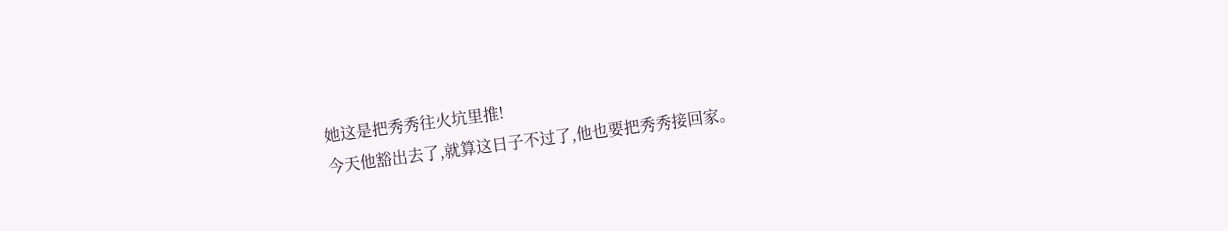她这是把秀秀往火坑里推!
今天他豁出去了,就算这日子不过了,他也要把秀秀接回家。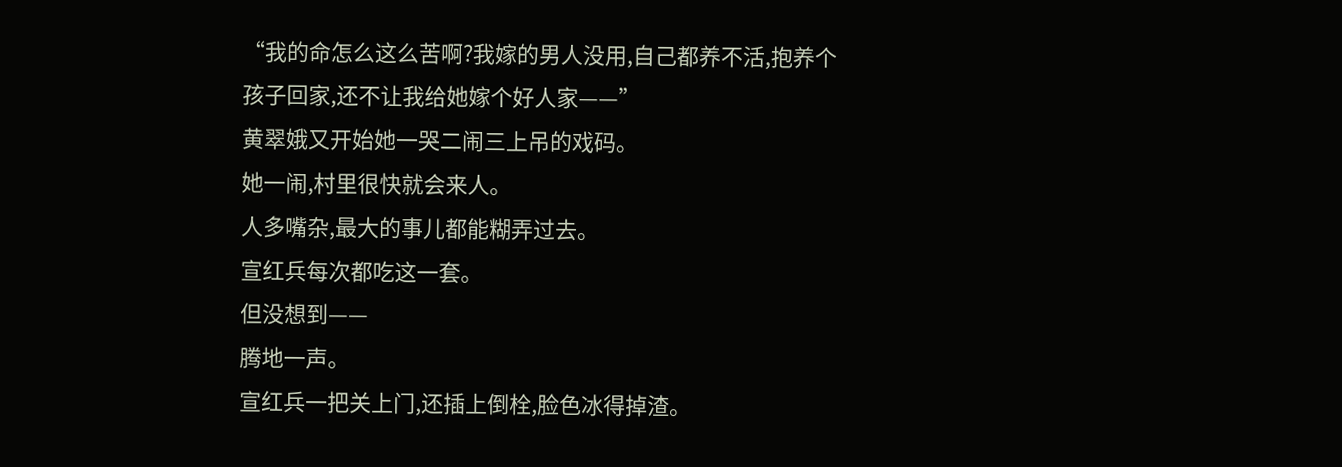“我的命怎么这么苦啊?我嫁的男人没用,自己都养不活,抱养个孩子回家,还不让我给她嫁个好人家——”
黄翠娥又开始她一哭二闹三上吊的戏码。
她一闹,村里很快就会来人。
人多嘴杂,最大的事儿都能糊弄过去。
宣红兵每次都吃这一套。
但没想到——
腾地一声。
宣红兵一把关上门,还插上倒栓,脸色冰得掉渣。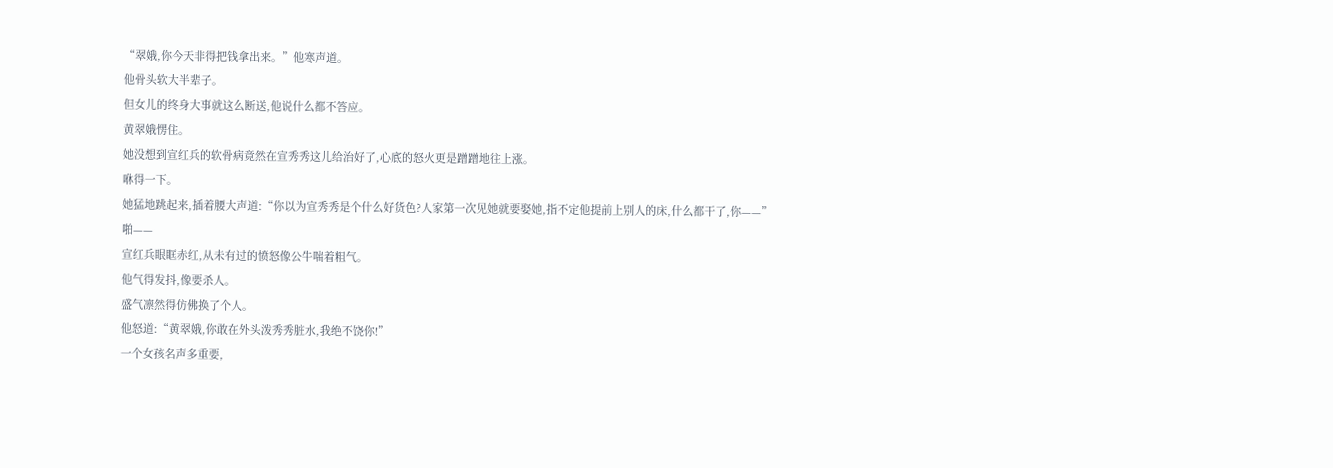“翠娥,你今天非得把钱拿出来。”他寒声道。
他骨头软大半辈子。
但女儿的终身大事就这么断送,他说什么都不答应。
黄翠娥愣住。
她没想到宣红兵的软骨病竟然在宣秀秀这儿给治好了,心底的怒火更是蹭蹭地往上涨。
咻得一下。
她猛地跳起来,插着腰大声道:“你以为宣秀秀是个什么好货色?人家第一次见她就要娶她,指不定他提前上别人的床,什么都干了,你——”
啪——
宣红兵眼眶赤红,从未有过的愤怒像公牛喘着粗气。
他气得发抖,像要杀人。
盛气凛然得仿佛换了个人。
他怒道:“黄翠娥,你敢在外头泼秀秀脏水,我绝不饶你!”
一个女孩名声多重要,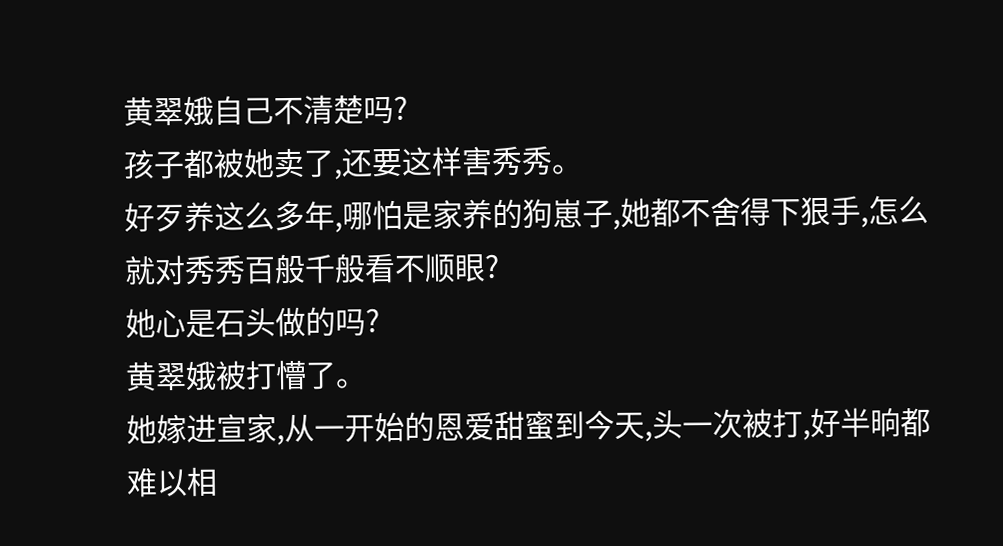黄翠娥自己不清楚吗?
孩子都被她卖了,还要这样害秀秀。
好歹养这么多年,哪怕是家养的狗崽子,她都不舍得下狠手,怎么就对秀秀百般千般看不顺眼?
她心是石头做的吗?
黄翠娥被打懵了。
她嫁进宣家,从一开始的恩爱甜蜜到今天,头一次被打,好半晌都难以相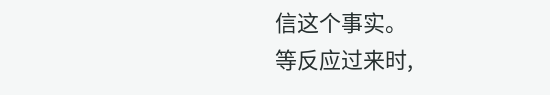信这个事实。
等反应过来时,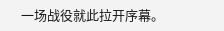一场战役就此拉开序幕。